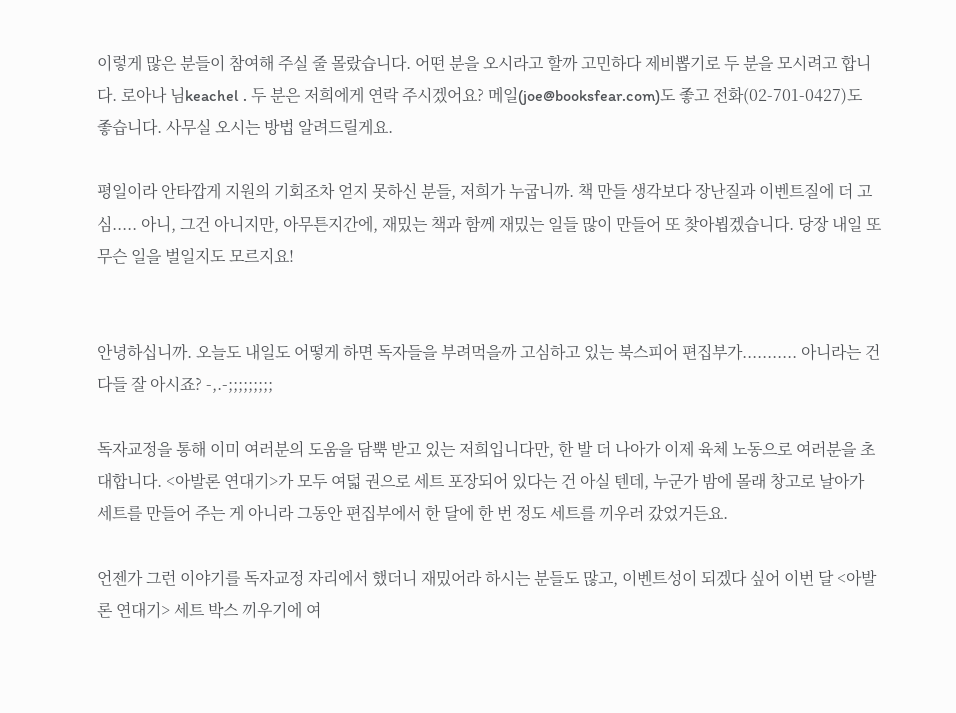이렇게 많은 분들이 참여해 주실 줄 몰랐습니다. 어떤 분을 오시라고 할까 고민하다 제비뽑기로 두 분을 모시려고 합니다. 로아나 님keachel . 두 분은 저희에게 연락 주시겠어요? 메일(joe@booksfear.com)도 좋고 전화(02-701-0427)도 좋습니다. 사무실 오시는 방법 알려드릴게요.

평일이라 안타깝게 지원의 기회조차 얻지 못하신 분들, 저희가 누굽니까. 책 만들 생각보다 장난질과 이벤트질에 더 고심..... 아니, 그건 아니지만, 아무튼지간에, 재밌는 책과 함께 재밌는 일들 많이 만들어 또 찾아뵙겠습니다. 당장 내일 또 무슨 일을 벌일지도 모르지요!


안녕하십니까. 오늘도 내일도 어떻게 하면 독자들을 부려먹을까 고심하고 있는 북스피어 편집부가........... 아니라는 건 다들 잘 아시죠? -,.-;;;;;;;;;

독자교정을 통해 이미 여러분의 도움을 담뿍 받고 있는 저희입니다만, 한 발 더 나아가 이제 육체 노동으로 여러분을 초대합니다. <아발론 연대기>가 모두 여덟 권으로 세트 포장되어 있다는 건 아실 텐데, 누군가 밤에 몰래 창고로 날아가 세트를 만들어 주는 게 아니라 그동안 편집부에서 한 달에 한 번 정도 세트를 끼우러 갔었거든요.

언젠가 그런 이야기를 독자교정 자리에서 했더니 재밌어라 하시는 분들도 많고, 이벤트성이 되겠다 싶어 이번 달 <아발론 연대기> 세트 박스 끼우기에 여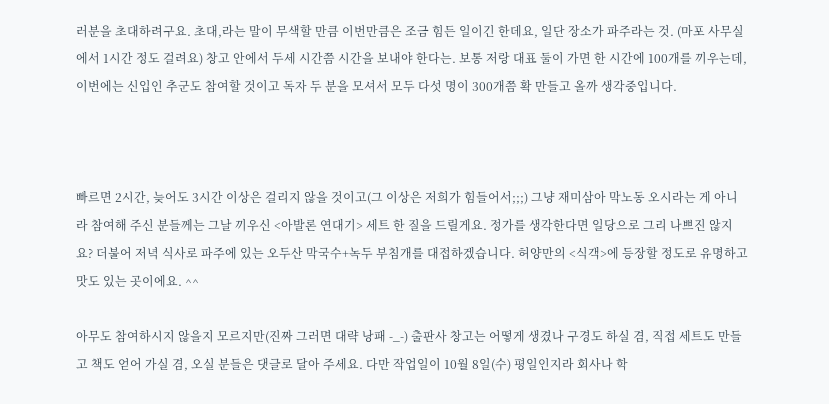러분을 초대하려구요. 초대,라는 말이 무색할 만큼 이번만큼은 조금 힘든 일이긴 한데요, 일단 장소가 파주라는 것. (마포 사무실에서 1시간 정도 걸려요) 창고 안에서 두세 시간쯤 시간을 보내야 한다는. 보통 저랑 대표 둘이 가면 한 시간에 100개를 끼우는데, 이번에는 신입인 추군도 참여할 것이고 독자 두 분을 모셔서 모두 다섯 명이 300개쯤 확 만들고 올까 생각중입니다.



빠르면 2시간, 늦어도 3시간 이상은 걸리지 않을 것이고(그 이상은 저희가 힘들어서;;;) 그냥 재미삼아 막노동 오시라는 게 아니라 참여해 주신 분들께는 그날 끼우신 <아발론 연대기> 세트 한 질을 드릴게요. 정가를 생각한다면 일당으로 그리 나쁘진 않지요? 더불어 저녁 식사로 파주에 있는 오두산 막국수+녹두 부침개를 대접하겠습니다. 허양만의 <식객>에 등장할 정도로 유명하고 맛도 있는 곳이에요. ^^

아무도 참여하시지 않을지 모르지만(진짜 그러면 대략 낭패 -_-) 출판사 창고는 어떻게 생겼나 구경도 하실 겸, 직접 세트도 만들고 책도 얻어 가실 겸, 오실 분들은 댓글로 달아 주세요. 다만 작업일이 10월 8일(수) 평일인지라 회사나 학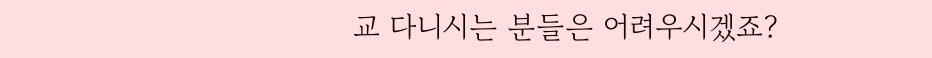교 다니시는 분들은 어려우시겠죠?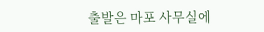출발은 마포 사무실에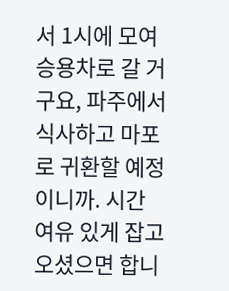서 1시에 모여 승용차로 갈 거구요, 파주에서 식사하고 마포로 귀환할 예정이니까. 시간 여유 있게 잡고 오셨으면 합니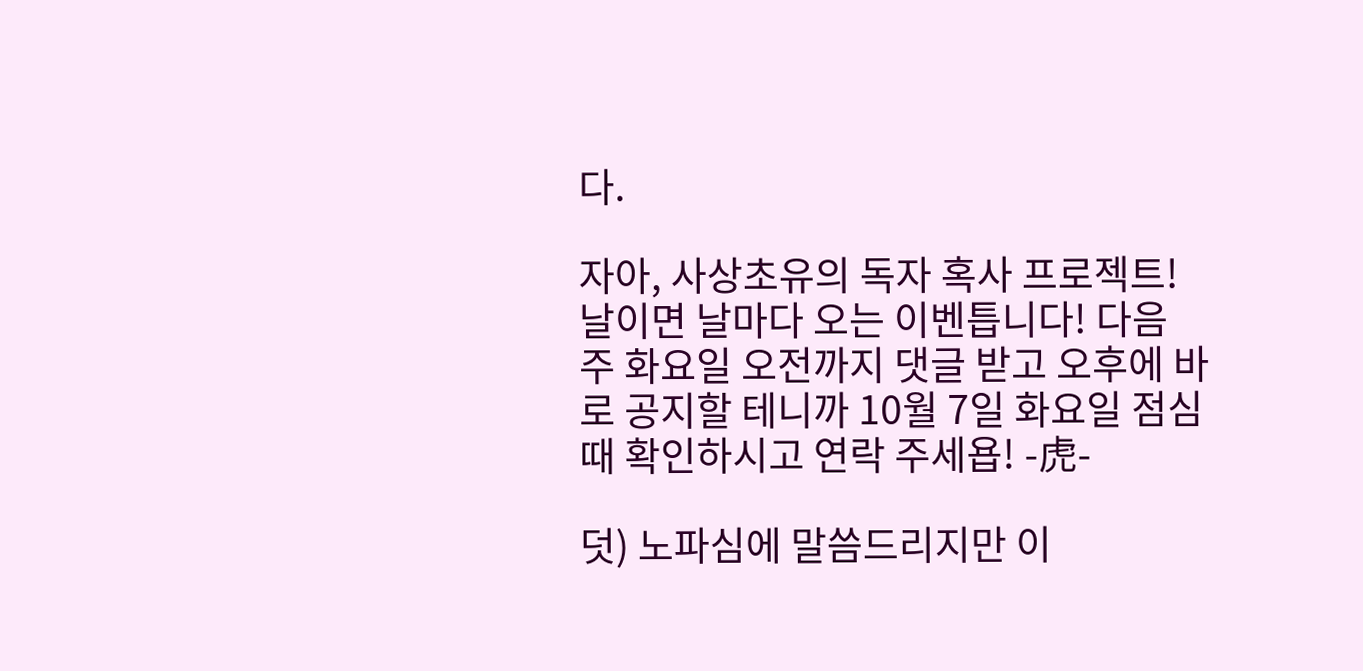다.

자아, 사상초유의 독자 혹사 프로젝트! 날이면 날마다 오는 이벤틉니다! 다음 주 화요일 오전까지 댓글 받고 오후에 바로 공지할 테니까 10월 7일 화요일 점심때 확인하시고 연락 주세욥! -虎-

덧) 노파심에 말씀드리지만 이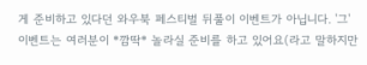게 준비하고 있다던 와우북 페스티벌 뒤풀이 이벤트가 아닙니다. '그' 이벤트는 여러분이 *깜딱* 놀라실 준비를 하고 있어요(라고 말하지만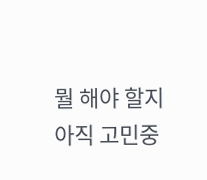뭘 해야 할지 아직 고민중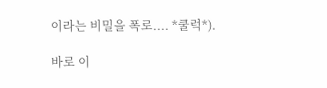이라는 비밀을 폭로.... *쿨럭*).

바로 이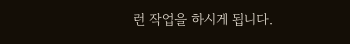런 작업을 하시게 됩니다.